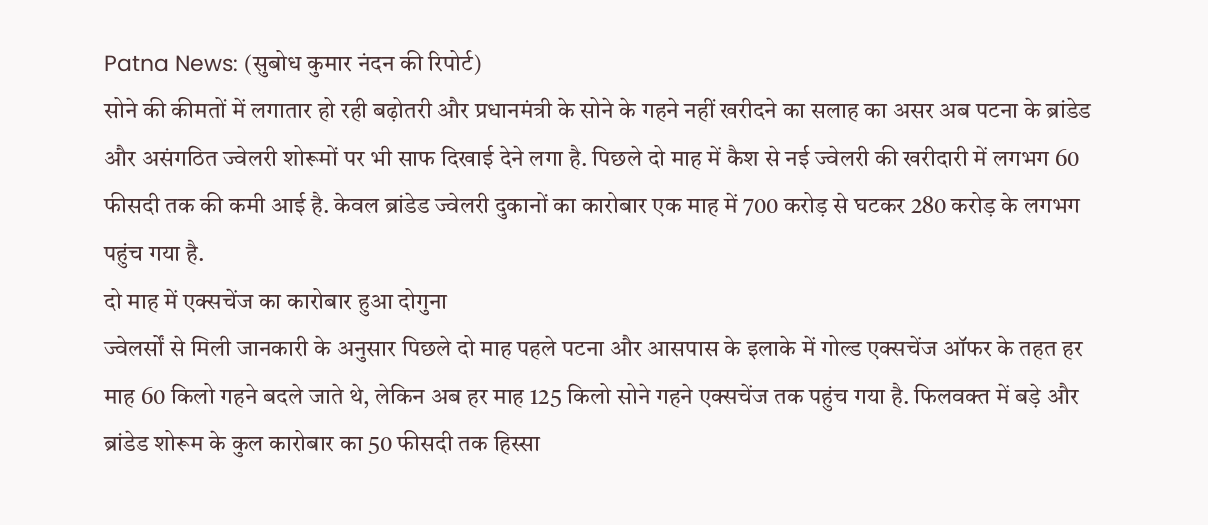Patna News: (सुबोध कुमार नंदन की रिपोर्ट)
सोने की कीमतों में लगातार हो रही बढ़ोतरी और प्रधानमंत्री के सोने के गहने नहीं खरीदने का सलाह का असर अब पटना के ब्रांडेड और असंगठित ज्वेलरी शोरूमों पर भी साफ दिखाई देने लगा है. पिछले दो माह में कैश से नई ज्वेलरी की खरीदारी में लगभग 60 फीसदी तक की कमी आई है. केवल ब्रांडेड ज्वेलरी दुकानों का कारोबार एक माह में 700 करोड़ से घटकर 280 करोड़ के लगभग पहुंच गया है.
दो माह में एक्सचेंज का कारोबार हुआ दोगुना
ज्वेलर्सों से मिली जानकारी के अनुसार पिछले दो माह पहले पटना और आसपास के इलाके में गोल्ड एक्सचेंज ऑफर के तहत हर माह 60 किलो गहने बदले जाते थे, लेकिन अब हर माह 125 किलो सोने गहने एक्सचेंज तक पहुंच गया है. फिलवक्त में बड़े और ब्रांडेड शोरूम के कुल कारोबार का 50 फीसदी तक हिस्सा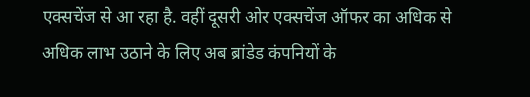एक्सचेंज से आ रहा है. वहीं दूसरी ओर एक्सचेंज ऑफर का अधिक से अधिक लाभ उठाने के लिए अब ब्रांडेड कंपनियों के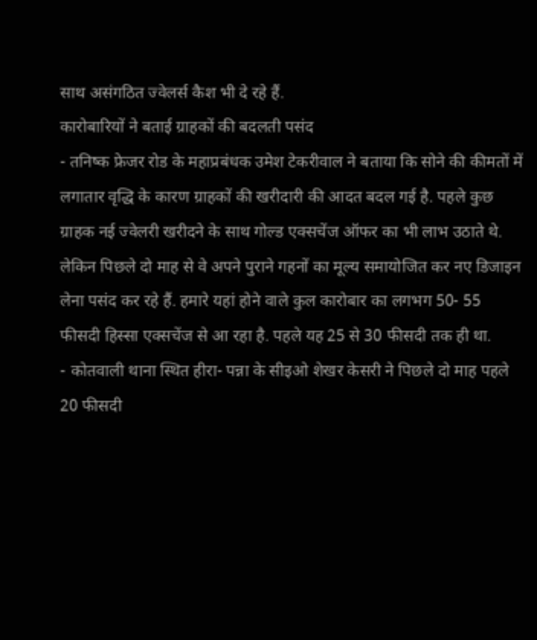साथ असंगठित ज्वेलर्स कैश भी दे रहे हैं.
कारोबारियों ने बताई ग्राहकों की बदलती पसंद
- तनिष्क फ्रेजर रोड के महाप्रबंधक उमेश टेकरीवाल ने बताया कि सोने की कीमतों में लगातार वृद्धि के कारण ग्राहकों की खरीदारी की आदत बदल गई है. पहले कुछ ग्राहक नई ज्वेलरी खरीदने के साथ गोल्ड एक्सचेंज ऑफर का भी लाभ उठाते थे. लेकिन पिछले दो माह से वे अपने पुराने गहनों का मूल्य समायोजित कर नए डिजाइन लेना पसंद कर रहे हैं. हमारे यहां होने वाले कुल कारोबार का लगभग 50- 55 फीसदी हिस्सा एक्सचेंज से आ रहा है. पहले यह 25 से 30 फीसदी तक ही था.
- कोतवाली थाना स्थित हीरा- पन्ना के सीइओ शेखर केसरी ने पिछले दो माह पहले 20 फीसदी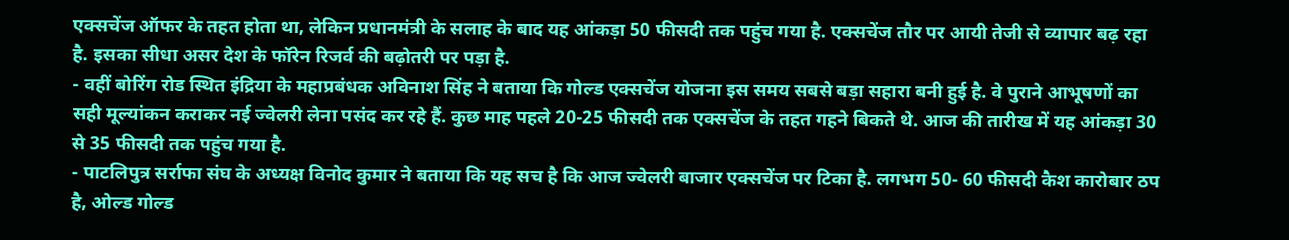एक्सचेंज ऑफर के तहत होता था, लेकिन प्रधानमंत्री के सलाह के बाद यह आंकड़ा 50 फीसदी तक पहुंच गया है. एक्सचेंज तौर पर आयी तेजी से व्यापार बढ़ रहा है. इसका सीधा असर देश के फॉरेन रिजर्व की बढ़ोतरी पर पड़ा है.
- वहीं बोरिंग रोड स्थित इंद्रिया के महाप्रबंधक अविनाश सिंह ने बताया कि गोल्ड एक्सचेंज योजना इस समय सबसे बड़ा सहारा बनी हुई है. वे पुराने आभूषणों का सही मूल्यांकन कराकर नई ज्वेलरी लेना पसंद कर रहे हैं. कुछ माह पहले 20-25 फीसदी तक एक्सचेंज के तहत गहने बिकते थे. आज की तारीख में यह आंकड़ा 30 से 35 फीसदी तक पहुंच गया है.
- पाटलिपुत्र सर्राफा संघ के अध्यक्ष विनोद कुमार ने बताया कि यह सच है कि आज ज्वेलरी बाजार एक्सचेंज पर टिका है. लगभग 50- 60 फीसदी कैश कारोबार ठप है, ओल्ड गोल्ड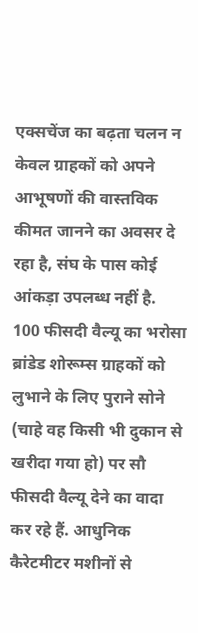एक्सचेंज का बढ़ता चलन न केवल ग्राहकों को अपने आभूषणों की वास्तविक कीमत जानने का अवसर दे रहा है, संघ के पास कोई आंकड़ा उपलब्ध नहीं है.
100 फीसदी वैल्यू का भरोसा
ब्रांडेड शोरूम्स ग्राहकों को लुभाने के लिए पुराने सोने (चाहे वह किसी भी दुकान से खरीदा गया हो) पर सौ फीसदी वैल्यू देने का वादा कर रहे हैं. आधुनिक कैरेटमीटर मशीनों से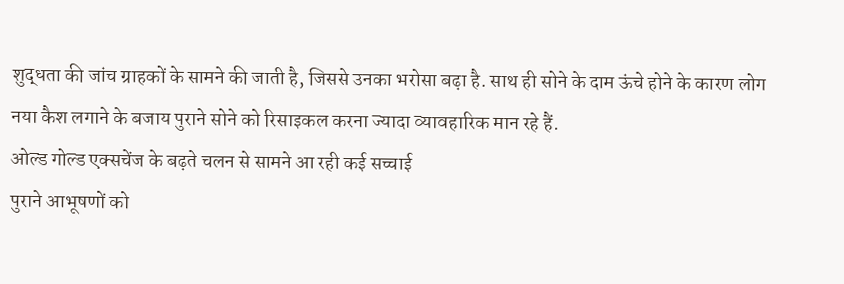शुद्धता की जांच ग्राहकों के सामने की जाती है, जिससे उनका भरोसा बढ़ा है. साथ ही सोने के दाम ऊंचे होने के कारण लोग नया कैश लगाने के बजाय पुराने सोने को रिसाइकल करना ज्यादा व्यावहारिक मान रहे हैं.
ओल्ड गोल्ड एक्सचेंज के बढ़ते चलन से सामने आ रही कई सच्चाई
पुराने आभूषणों को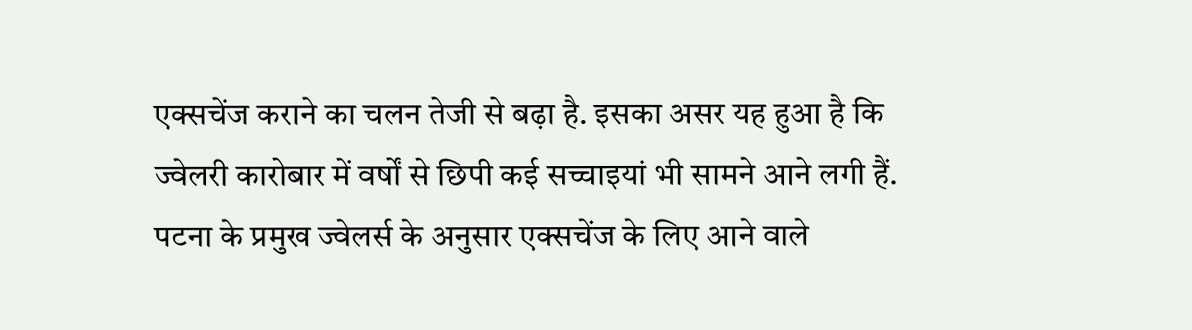एक्सचेंज कराने का चलन तेजी से बढ़ा है. इसका असर यह हुआ है कि ज्वेलरी कारोबार में वर्षों से छिपी कई सच्चाइयां भी सामने आने लगी हैं. पटना के प्रमुख ज्वेलर्स के अनुसार एक्सचेंज के लिए आने वाले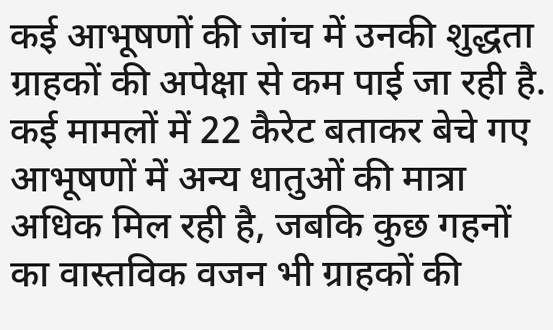कई आभूषणों की जांच में उनकी शुद्धता ग्राहकों की अपेक्षा से कम पाई जा रही है. कई मामलों में 22 कैरेट बताकर बेचे गए आभूषणों में अन्य धातुओं की मात्रा अधिक मिल रही है, जबकि कुछ गहनों का वास्तविक वजन भी ग्राहकों की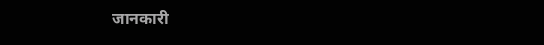जानकारी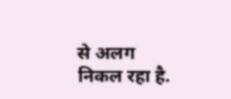से अलग निकल रहा है.